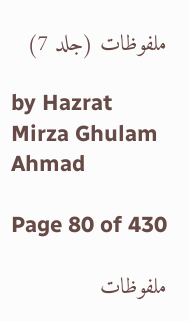ملفوظات (جلد 7)

by Hazrat Mirza Ghulam Ahmad

Page 80 of 430

ملفوظات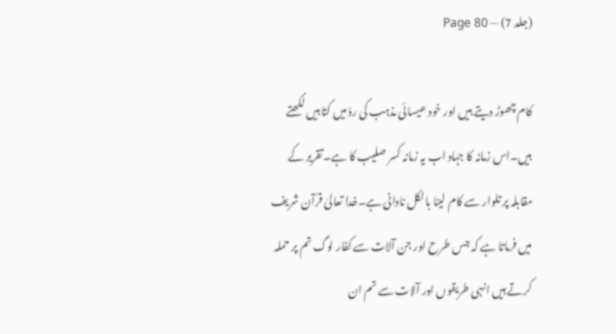(جلد 7) — Page 80

کام چھوڑ دیتے ہیں اور خود عیسائی مذہب کی ردّ میں کتابیں لکھتے ہیں۔اس زمانہ کا جہاد اب یہ زمانہ کسر صلیب کا ہے۔تقریر کے مقابلہ پر تلوار سے کام لینا بالکل نادانی ہے۔خدا تعالیٰ قرآن شریف میں فرماتا ہے کہ جس طرح اور جن آلات سے کفار لوگ تم پر حملہ کرتے ہیں انہی طریقوں اور آلات سے تم ان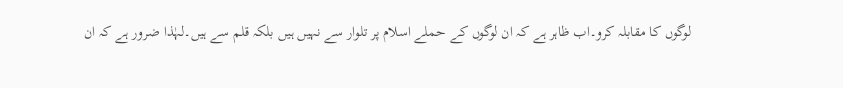لوگوں کا مقابلہ کرو۔اب ظاہر ہے کہ ان لوگوں کے حملے اسلام پر تلوار سے نہیں ہیں بلکہ قلم سے ہیں۔لہٰذا ضرور ہے کہ ان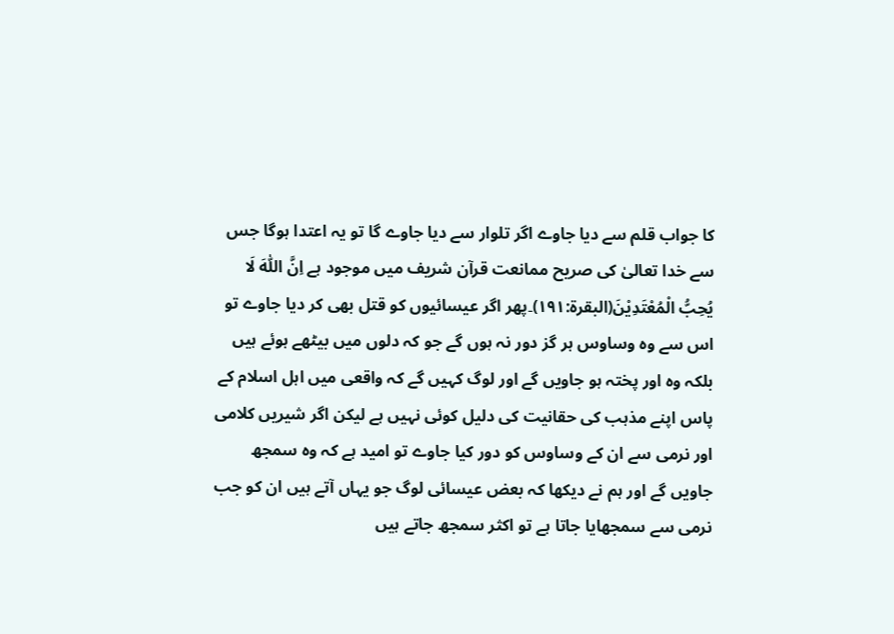کا جواب قلم سے دیا جاوے اگر تلوار سے دیا جاوے گا تو یہ اعتدا ہوگا جس سے خدا تعالیٰ کی صریح ممانعت قرآن شریف میں موجود ہے اِنَّ اللّٰهَ لَا يُحِبُّ الْمُعْتَدِيْنَ(البقرۃ:۱۹۱)۔پھر اگر عیسائیوں کو قتل بھی کر دیا جاوے تو اس سے وہ وساوس ہر گز دور نہ ہوں گے جو کہ دلوں میں بیٹھے ہوئے ہیں بلکہ وہ اور پختہ ہو جاویں گے اور لوگ کہیں گے کہ واقعی میں اہل اسلام کے پاس اپنے مذہب کی حقانیت کی دلیل کوئی نہیں ہے لیکن اگر شیریں کلامی اور نرمی سے ان کے وساوس کو دور کیا جاوے تو امید ہے کہ وہ سمجھ جاویں گے اور ہم نے دیکھا کہ بعض عیسائی لوگ جو یہاں آتے ہیں ان کو جب نرمی سے سمجھایا جاتا ہے تو اکثر سمجھ جاتے ہیں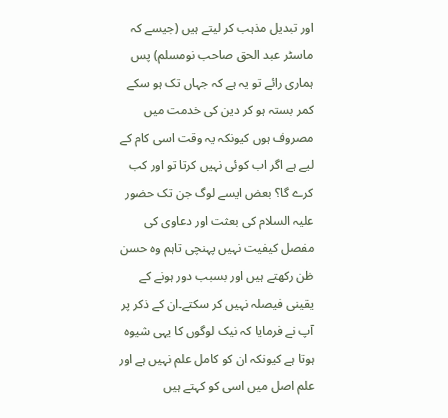اور تبدیل مذہب کر لیتے ہیں (جیسے کہ ماسٹر عبد الحق صاحب نومسلم) پس ہماری رائے تو یہ ہے کہ جہاں تک ہو سکے کمر بستہ ہو کر دین کی خدمت میں مصروف ہوں کیونکہ یہ وقت اسی کام کے لیے ہے اگر اب کوئی نہیں کرتا تو اور کب کرے گا؟ بعض ایسے لوگ جن تک حضور علیہ السلام کی بعثت اور دعاوی کی مفصل کیفیت نہیں پہنچی تاہم وہ حسن ظن رکھتے ہیں اور بسبب دور ہونے کے یقینی فیصلہ نہیں کر سکتے۔ان کے ذکر پر آپ نے فرمایا کہ نیک لوگوں کا یہی شیوہ ہوتا ہے کیونکہ ان کو کامل علم نہیں ہے اور علم اصل میں اسی کو کہتے ہیں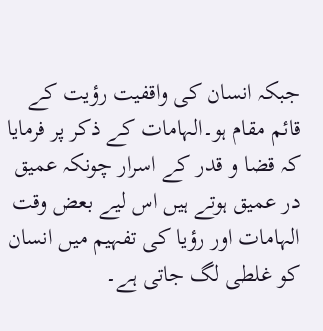جبکہ انسان کی واقفیت رؤیت کے قائم مقام ہو۔الہامات کے ذکر پر فرمایا کہ قضا و قدر کے اسرار چونکہ عمیق در عمیق ہوتے ہیں اس لیے بعض وقت الہامات اور رؤیا کی تفہیم میں انسان کو غلطی لگ جاتی ہے۔